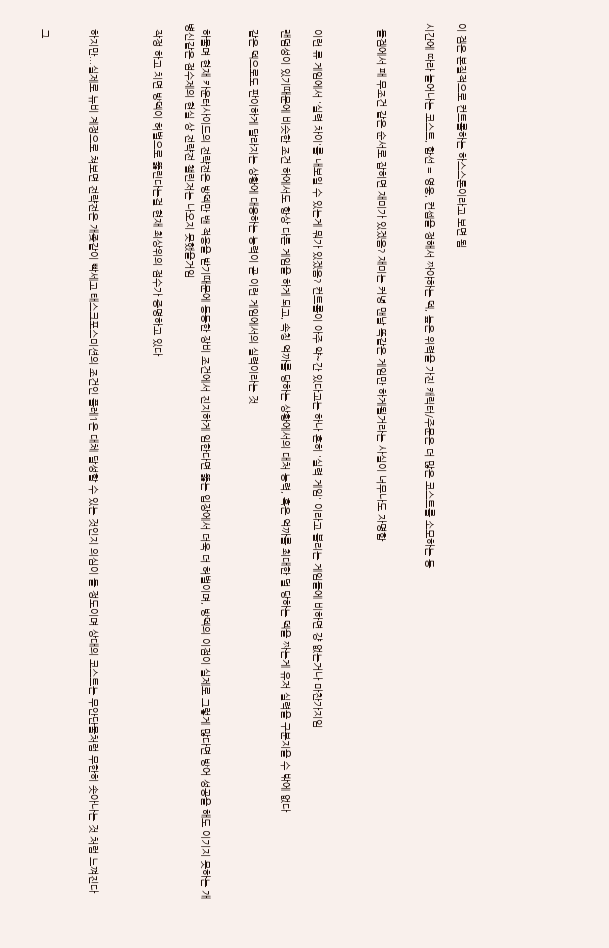이 겜은 본질적으로 컨트롤하는 하스스톤이라고 보면 됨

시간에 따라 늘어나는 코스트, 함선 = 영웅, 컨셉을 정해서 짜야하는 덱, 높은 위력을 가진 캐릭터/주문은 더 많은 코스트를 소모하는 등


  돌겜에서 패 무조건 같은 순서로 잡히면 재미가 있겠음? 재미는 커녕 맨날 똑같은 게임만 하게될거라는 사실이 너무나도 자명함



  이런 류 게임에서 '실력 차이'를 내보일 수 있는게 뭐가 있겠음? 컨트롤이 아주 약~간 있다고는 하나 흔히 '실력 게임' 이라고 불리는 게임들에 비하면 걍 없는거나 마찬가지임

  랜덤성이 있기때문에 비슷한 조건 하에서도 항상 다른 게임을 하게 되고, 속칭 억까를 당하는 상황에서의 대처 능력, 혹은 억까를 최대한 덜 당하는 덱을 짜는게 유저 실력을 구분지을 수 밖에 없다

  같은 덱으로도 판이하게 달라지는 상황에 대응하는 능력이 곧 이런 게임에서의 실력이라는 것


  하물며 현재 카운터사이드의 전략전은 방덱만 밴 적용을 받기때문에 동등한 장비 조건에서 진지하게 임한다면 뚫는 입장에서 더욱 더 허벌이며, 방덱의 이점이 실제로 그렇게 많다면 방어 성공을 해도 이기지 못하는 개병신같은 점수제의 현실 상 전략전 챌린저는 나오지 못했을거임

  작정 하고 치면 방덱이 허벌으로 뚫린다는걸 현재 최상위의 점수가 증명하고 있다



  하지만...실제로 뉴비 계정으로 쳐보면 전략전은 개좆같이 빡세고 태스크포스미션의 조건인 플레1은 대체 달성할 수 있는 것인지 의심이 들 정도이며 상대의 코스트는 무안단물처럼 무한히 솟아나는 것 처럼 느껴진다


  그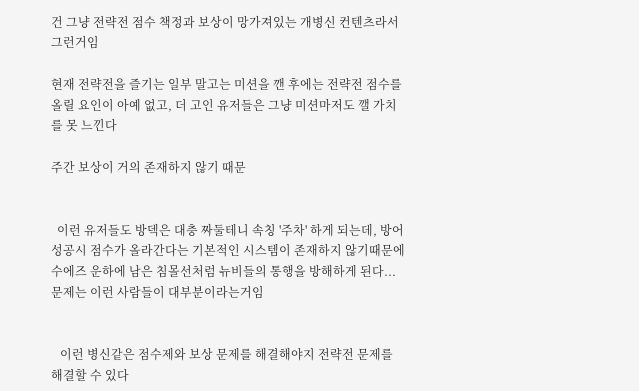건 그냥 전략전 점수 책정과 보상이 망가져있는 개병신 컨텐츠라서 그런거임

현재 전략전을 즐기는 일부 말고는 미션을 깬 후에는 전략전 점수를 올릴 요인이 아예 없고, 더 고인 유저들은 그냥 미션마저도 깰 가치를 못 느낀다

주간 보상이 거의 존재하지 않기 때문


  이런 유저들도 방덱은 대충 짜둘테니 속칭 '주차' 하게 되는데, 방어 성공시 점수가 올라간다는 기본적인 시스템이 존재하지 않기때문에 수에즈 운하에 남은 침몰선처럼 뉴비들의 통행을 방해하게 된다...문제는 이런 사람들이 대부분이라는거임


   이런 병신같은 점수제와 보상 문제를 해결해야지 전략전 문제를 해결할 수 있다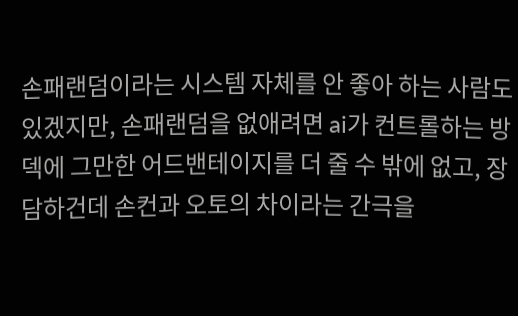손패랜덤이라는 시스템 자체를 안 좋아 하는 사람도 있겠지만, 손패랜덤을 없애려면 ai가 컨트롤하는 방덱에 그만한 어드밴테이지를 더 줄 수 밖에 없고, 장담하건데 손컨과 오토의 차이라는 간극을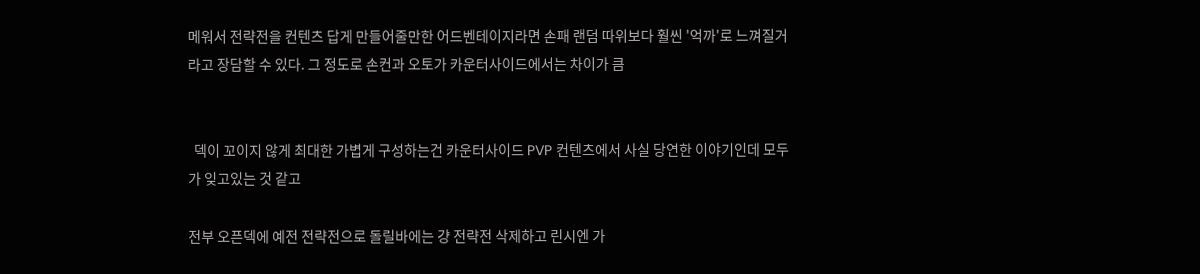메워서 전략전을 컨텐츠 답게 만들어줄만한 어드벤테이지라면 손패 랜덤 따위보다 훨씬 '억까'로 느껴질거라고 장담할 수 있다. 그 정도로 손컨과 오토가 카운터사이드에서는 차이가 큼


  덱이 꼬이지 않게 최대한 가볍게 구성하는건 카운터사이드 PVP 컨텐츠에서 사실 당연한 이야기인데 모두가 잊고있는 것 같고

전부 오픈덱에 예전 전략전으로 돌릴바에는 걍 전략전 삭제하고 린시엔 가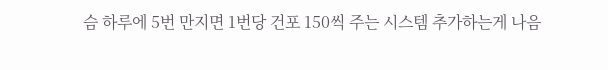슴 하루에 5번 만지면 1번당 건포 150씩 주는 시스템 추가하는게 나음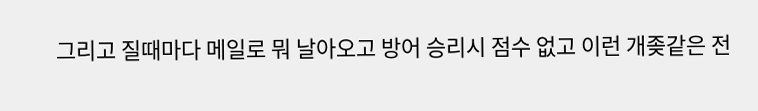그리고 질때마다 메일로 뭐 날아오고 방어 승리시 점수 없고 이런 개좆같은 전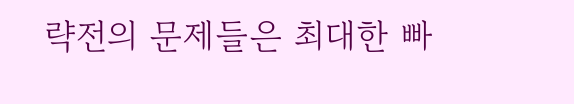략전의 문제들은 최대한 빠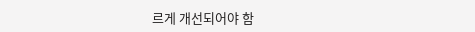르게 개선되어야 함